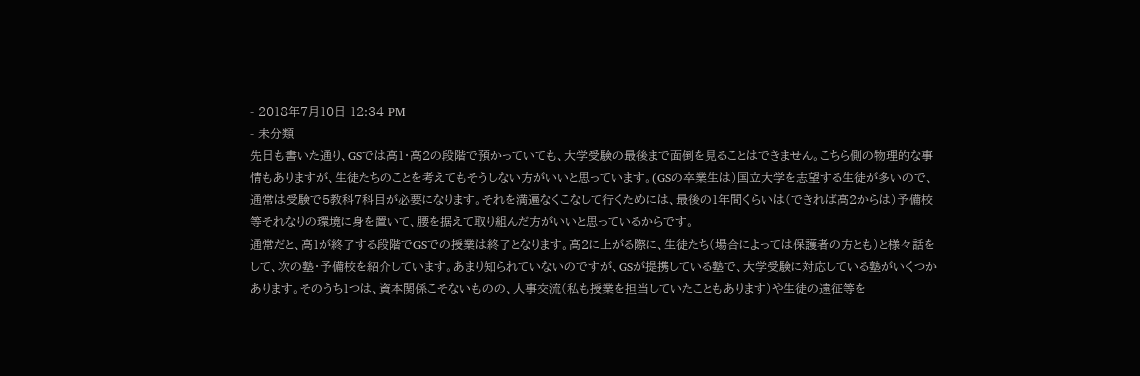- 2018年7月10日 12:34 PM
- 未分類
先日も書いた通り、GSでは高1・高2の段階で預かっていても、大学受験の最後まで面倒を見ることはできません。こちら側の物理的な事情もありますが、生徒たちのことを考えてもそうしない方がいいと思っています。(GSの卒業生は)国立大学を志望する生徒が多いので、通常は受験で5教科7科目が必要になります。それを満遍なくこなして行くためには、最後の1年間くらいは(できれば高2からは)予備校等それなりの環境に身を置いて、腰を据えて取り組んだ方がいいと思っているからです。
通常だと、高1が終了する段階でGSでの授業は終了となります。高2に上がる際に、生徒たち(場合によっては保護者の方とも)と様々話をして、次の塾・予備校を紹介しています。あまり知られていないのですが、GSが提携している塾で、大学受験に対応している塾がいくつかあります。そのうち1つは、資本関係こそないものの、人事交流(私も授業を担当していたこともあります)や生徒の遠征等を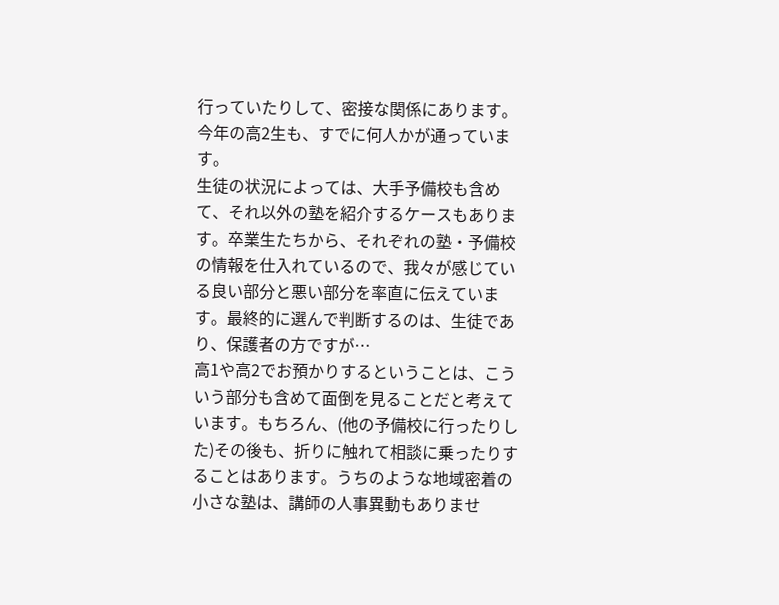行っていたりして、密接な関係にあります。今年の高2生も、すでに何人かが通っています。
生徒の状況によっては、大手予備校も含めて、それ以外の塾を紹介するケースもあります。卒業生たちから、それぞれの塾・予備校の情報を仕入れているので、我々が感じている良い部分と悪い部分を率直に伝えています。最終的に選んで判断するのは、生徒であり、保護者の方ですが…
高1や高2でお預かりするということは、こういう部分も含めて面倒を見ることだと考えています。もちろん、(他の予備校に行ったりした)その後も、折りに触れて相談に乗ったりすることはあります。うちのような地域密着の小さな塾は、講師の人事異動もありませ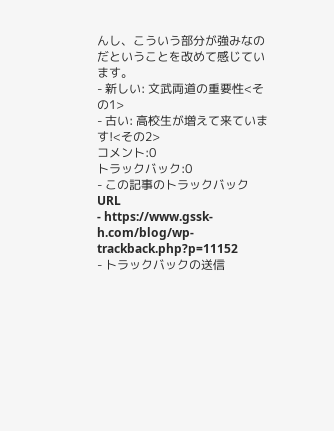んし、こういう部分が強みなのだということを改めて感じています。
- 新しい: 文武両道の重要性<その1>
- 古い: 高校生が増えて来ています!<その2>
コメント:0
トラックバック:0
- この記事のトラックバック URL
- https://www.gssk-h.com/blog/wp-trackback.php?p=11152
- トラックバックの送信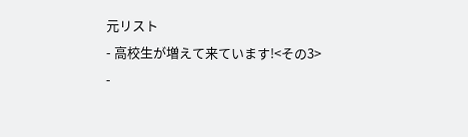元リスト
- 高校生が増えて来ています!<その3> -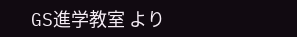GS進学教室 より